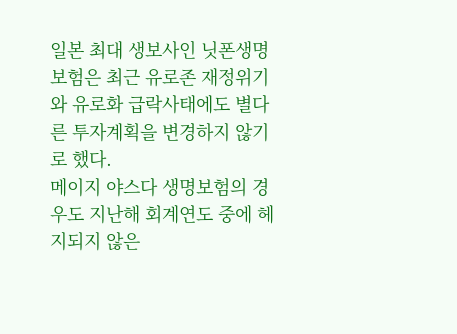일본 최대 생보사인 닛폰생명보험은 최근 유로존 재정위기와 유로화 급락사태에도 별다른 투자계획을 변경하지 않기로 했다.
메이지 야스다 생명보험의 경우도 지난해 회계연도 중에 헤지되지 않은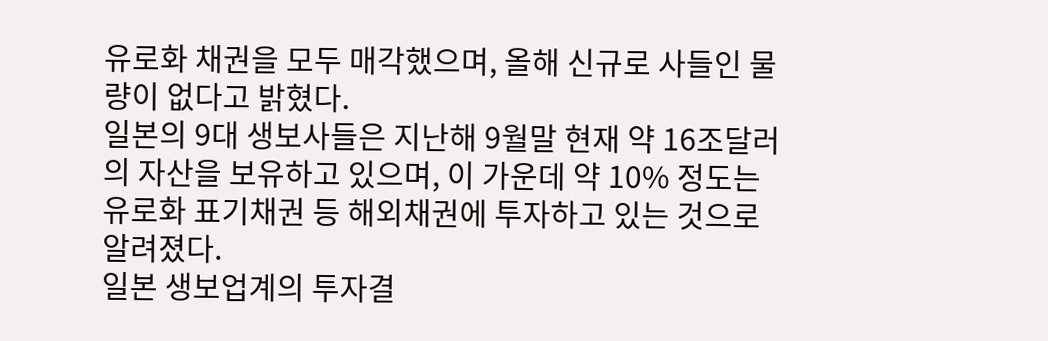유로화 채권을 모두 매각했으며, 올해 신규로 사들인 물량이 없다고 밝혔다.
일본의 9대 생보사들은 지난해 9월말 현재 약 16조달러의 자산을 보유하고 있으며, 이 가운데 약 10% 정도는 유로화 표기채권 등 해외채권에 투자하고 있는 것으로 알려졌다.
일본 생보업계의 투자결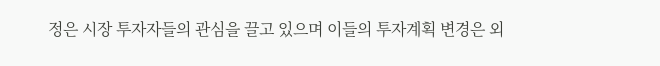정은 시장 투자자들의 관심을 끌고 있으며 이들의 투자계획 변경은 외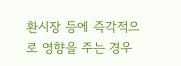환시장 등에 즉각적으로 영향을 주는 경우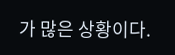가 많은 상황이다.